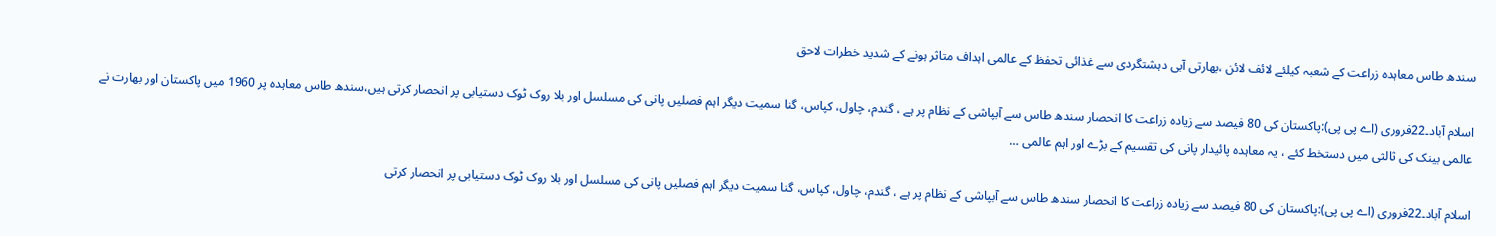سندھ طاس معاہدہ زراعت کے شعبہ کیلئے لائف لائن ،بھارتی آبی دہشتگردی سے غذائی تحفظ کے عالمی اہداف متاثر ہونے کے شدید خطرات لاحق

اسلام آباد۔22فروری (اے پی پی):پاکستان کی 80 فیصد سے زیادہ زراعت کا انحصار سندھ طاس سے آبپاشی کے نظام پر ہے ، گندم، چاول، کپاس، گنا سمیت دیگر اہم فصلیں پانی کی مسلسل اور بلا روک ٹوک دستیابی پر انحصار کرتی ہیں،سندھ طاس معاہدہ پر 1960 میں پاکستان اور بھارت نے عالمی بینک کی ثالثی میں دستخط کئے ، یہ معاہدہ پائیدار پانی کی تقسیم کے بڑے اور اہم عالمی …

اسلام آباد۔22فروری (اے پی پی):پاکستان کی 80 فیصد سے زیادہ زراعت کا انحصار سندھ طاس سے آبپاشی کے نظام پر ہے ، گندم، چاول، کپاس، گنا سمیت دیگر اہم فصلیں پانی کی مسلسل اور بلا روک ٹوک دستیابی پر انحصار کرتی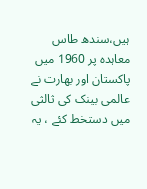ہیں،سندھ طاس معاہدہ پر 1960 میں پاکستان اور بھارت نے عالمی بینک کی ثالثی میں دستخط کئے ، یہ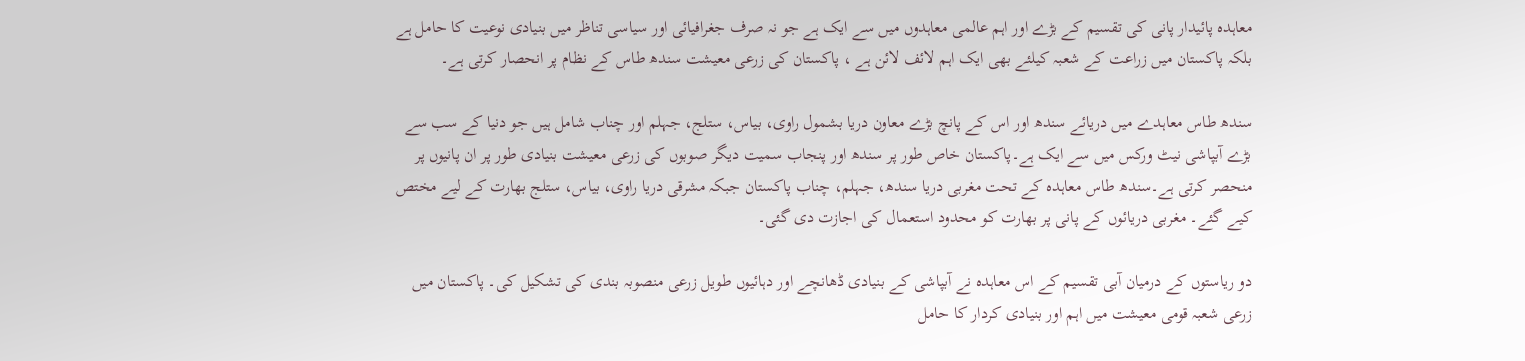معاہدہ پائیدار پانی کی تقسیم کے بڑے اور اہم عالمی معاہدوں میں سے ایک ہے جو نہ صرف جغرافیائی اور سیاسی تناظر میں بنیادی نوعیت کا حامل ہے بلکہ پاکستان میں زراعت کے شعبہ کیلئے بھی ایک اہم لائف لائن ہے ، پاکستان کی زرعی معیشت سندھ طاس کے نظام پر انحصار کرتی ہے۔

سندھ طاس معاہدے میں دریائے سندھ اور اس کے پانچ بڑے معاون دریا بشمول راوی، بیاس، ستلج، جہلم اور چناب شامل ہیں جو دنیا کے سب سے بڑے آبپاشی نیٹ ورکس میں سے ایک ہے۔پاکستان خاص طور پر سندھ اور پنجاب سمیت دیگر صوبوں کی زرعی معیشت بنیادی طور پر ان پانیوں پر منحصر کرتی ہے۔سندھ طاس معاہدہ کے تحت مغربی دریا سندھ، جہلم، چناب پاکستان جبکہ مشرقی دریا راوی، بیاس، ستلج بھارت کے لیے مختص کیے گئے۔ مغربی دریائوں کے پانی پر بھارت کو محدود استعمال کی اجازت دی گئی۔

دو ریاستوں کے درمیان آبی تقسیم کے اس معاہدہ نے آبپاشی کے بنیادی ڈھانچے اور دہائیوں طویل زرعی منصوبہ بندی کی تشکیل کی۔ پاکستان میں زرعی شعبہ قومی معیشت میں اہم اور بنیادی کردار کا حامل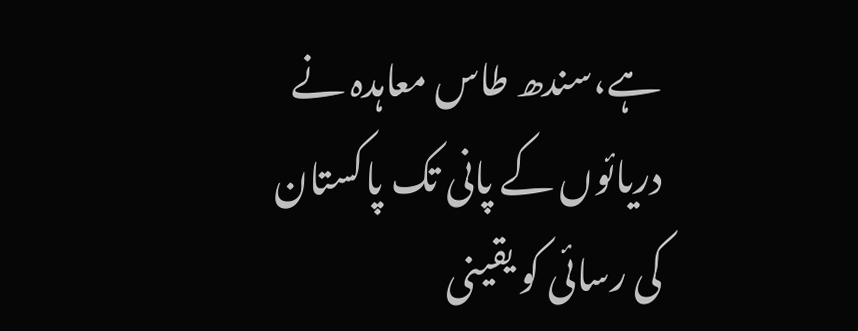ہے،سندھ طاس معاہدہ نے دریائوں کے پانی تک پاکستان کی رسائی کو یقینی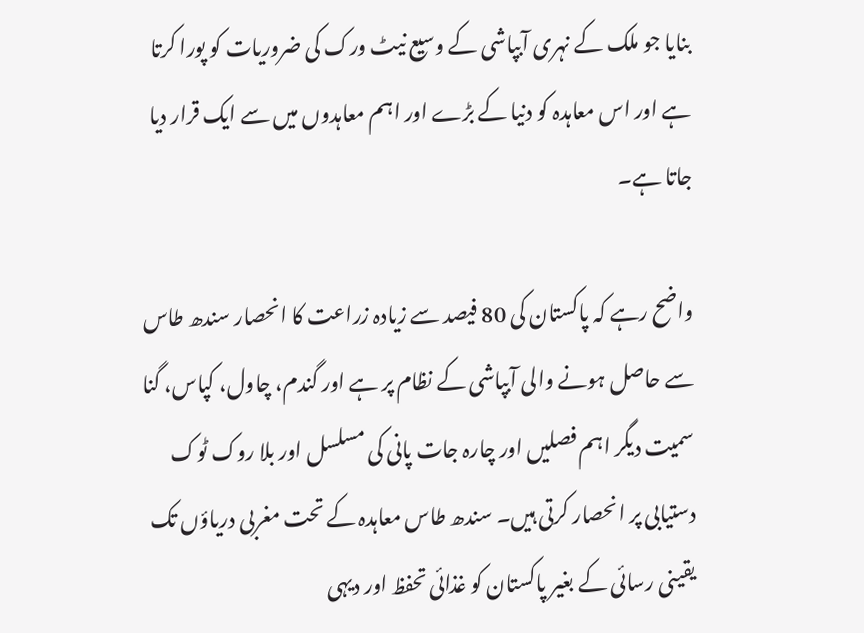بنایا جو ملک کے نہری آبپاشی کے وسیع نیٹ ورک کی ضروریات کو پورا کرتا ہے اور اس معاہدہ کو دنیا کے بڑے اور اہم معاہدوں میں سے ایک قرار دیا جاتا ہے۔

واضح رہے کہ پاکستان کی 80 فیصد سے زیادہ زراعت کا انحصار سندھ طاس سے حاصل ہونے والی آبپاشی کے نظام پر ہے اور گندم، چاول، کپاس، گنا سمیت دیگر اہم فصلیں اور چارہ جات پانی کی مسلسل اور بلا روک ٹوک دستیابی پر انحصار کرتی ہیں۔ سندھ طاس معاہدہ کے تحت مغربی دریاؤں تک یقینی رسائی کے بغیر پاکستان کو غذائی تحفظ اور دیہی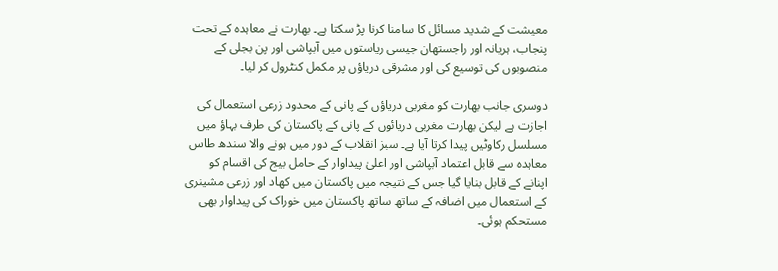معیشت کے شدید مسائل کا سامنا کرنا پڑ سکتا ہے۔ بھارت نے معاہدہ کے تحت پنجاب، ہریانہ اور راجستھان جیسی ریاستوں میں آبپاشی اور پن بجلی کے منصوبوں کی توسیع کی اور مشرقی دریاؤں پر مکمل کنٹرول کر لیا۔

دوسری جانب بھارت کو مغربی دریاؤں کے پانی کے محدود زرعی استعمال کی اجازت ہے لیکن بھارت مغربی دریائوں کے پانی کے پاکستان کی طرف بہاؤ میں مسلسل رکاوٹیں پیدا کرتا آیا ہے۔ سبز انقلاب کے دور میں ہونے والا سندھ طاس معاہدہ سے قابل اعتماد آبپاشی اور اعلیٰ پیداوار کے حامل بیج کی اقسام کو اپنانے کے قابل بنایا گیا جس کے نتیجہ میں پاکستان میں کھاد اور زرعی مشینری کے استعمال میں اضافہ کے ساتھ ساتھ پاکستان میں خوراک کی پیداوار بھی مستحکم ہوئی۔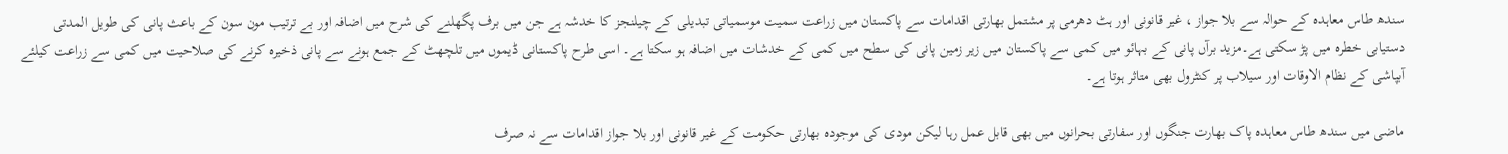سندھ طاس معاہدہ کے حوالہ سے بلا جواز ، غیر قانونی اور ہٹ دھرمی پر مشتمل بھارتی اقدامات سے پاکستان میں زراعت سمیت موسمیاتی تبدیلی کے چیلنجز کا خدشہ ہے جن میں برف پگھلنے کی شرح میں اضافہ اور بے ترتیب مون سون کے باعث پانی کی طویل المدتی دستیابی خطرہ میں پڑ سکتی ہے۔مزید برآں پانی کے بہائو میں کمی سے پاکستان میں زیر زمین پانی کی سطح میں کمی کے خدشات میں اضافہ ہو سکتا ہے۔ اسی طرح پاکستانی ڈیموں میں تلچھٹ کے جمع ہونے سے پانی ذخیرہ کرنے کی صلاحیت میں کمی سے زراعت کیلئے آبپاشی کے نظام الاوقات اور سیلاب پر کنٹرول بھی متاثر ہوتا ہے۔

ماضی میں سندھ طاس معاہدہ پاک بھارت جنگوں اور سفارتی بحرانوں میں بھی قابل عمل رہا لیکن مودی کی موجودہ بھارتی حکومت کے غیر قانونی اور بلا جواز اقدامات سے نہ صرف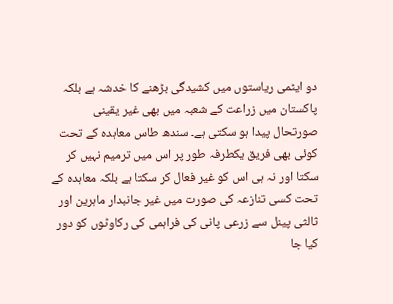دو ایٹمی ریاستوں میں کشیدگی بڑھنے کا خدشہ ہے بلکہ پاکستان میں زراعت کے شعبہ میں بھی غیر یقینی صورتحال پیدا ہو سکتی ہے۔ سندھ طاس معاہدہ کے تحت کوئی بھی فریق یکطرفہ طور پر اس میں ترمیم نہیں کر سکتا اور نہ ہی اس کو غیر فعال کر سکتا ہے بلکہ معاہدہ کے تحت کسی تنازعہ کی صورت میں غیر جانبدار ماہرین اور ثالثی پینل سے زرعی پانی کی فراہمی کی رکاوٹوں کو دور کیا جا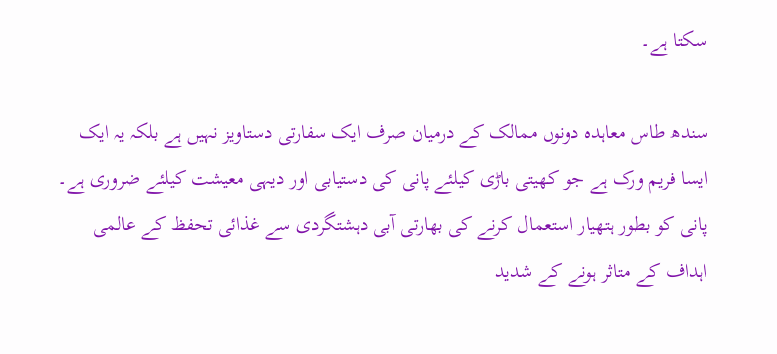سکتا ہے۔

سندھ طاس معاہدہ دونوں ممالک کے درمیان صرف ایک سفارتی دستاویز نہیں ہے بلکہ یہ ایک ایسا فریم ورک ہے جو کھیتی باڑی کیلئے پانی کی دستیابی اور دیہی معیشت کیلئے ضروری ہے۔ پانی کو بطور ہتھیار استعمال کرنے کی بھارتی آبی دہشتگردی سے غذائی تحفظ کے عالمی اہداف کے متاثر ہونے کے شدید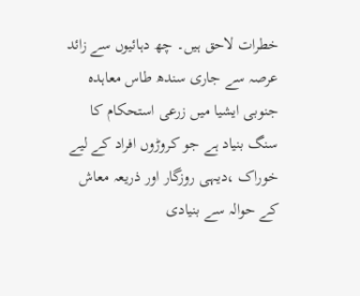خطرات لاحق ہیں۔ چھ دہائیوں سے زائد عرصہ سے جاری سندھ طاس معاہدہ جنوبی ایشیا میں زرعی استحکام کا سنگ بنیاد ہے جو کروڑوں افراد کے لیے خوراک ،دیہی روزگار اور ذریعہ معاش کے حوالہ سے بنیادی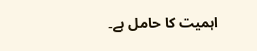اہمیت کا حامل ہے۔